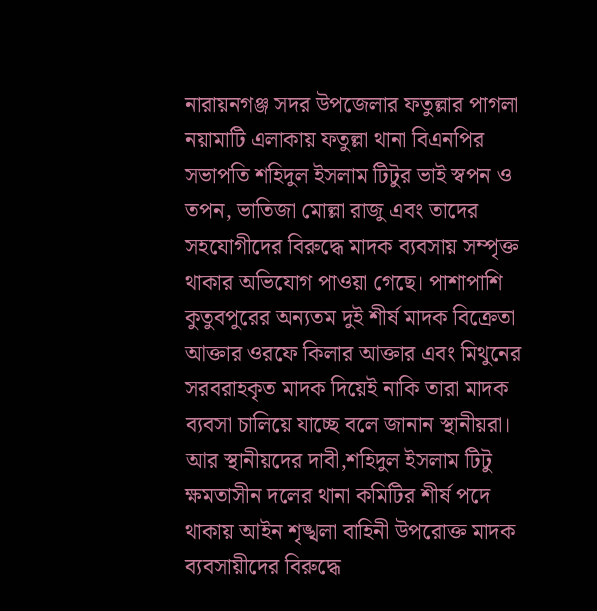নারায়নগঞ্জ সদর উপজেলার ফতুল্লার পাগলা নয়ামাটি এলাকায় ফতুল্লা থানা বিএনপির সভাপতি শহিদুল ইসলাম টিটুর ভাই স্বপন ও তপন, ভাতিজা মোল্লা রাজু এবং তাদের সহযোগীদের বিরুদ্ধে মাদক ব্যবসায় সম্পৃক্ত থাকার অভিযোগ পাওয়া গেছে। পাশাপাশি কুতুবপুরের অন্যতম দুই শীর্ষ মাদক বিক্রেতা আক্তার ওরফে কিলার আক্তার এবং মিথুনের সরবরাহকৃত মাদক দিয়েই নাকি তারা মাদক ব্যবসা চালিয়ে যাচ্ছে বলে জানান স্থানীয়রা।
আর স্থানীয়দের দাবী,শহিদুল ইসলাম টিটু ক্ষমতাসীন দলের থানা কমিটির শীর্ষ পদে থাকায় আইন শৃঙ্খলা বাহিনী উপরোক্ত মাদক ব্যবসায়ীদের বিরুদ্ধে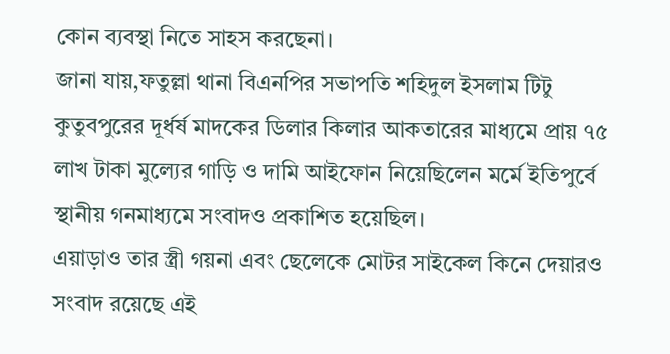কোন ব্যবস্থা নিতে সাহস করছেনা।
জানা যায়,ফতুল্লা থানা বিএনপির সভাপতি শহিদুল ইসলাম টিটু কুতুবপুরের দূর্ধর্ষ মাদকের ডিলার কিলার আকতারের মাধ্যমে প্রায় ৭৫ লাখ টাকা মুল্যের গাড়ি ও দামি আইফোন নিয়েছিলেন মর্মে ইতিপুর্বে স্থানীয় গনমাধ্যমে সংবাদও প্রকাশিত হয়েছিল।
এয়াড়াও তার স্ত্রী গয়না এবং ছেলেকে মোটর সাইকেল কিনে দেয়ারও সংবাদ রয়েছে এই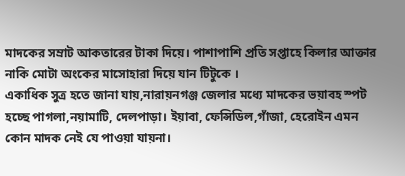মাদকের সম্রাট আকতারের টাকা দিয়ে। পাশাপাশি প্রতি সপ্তাহে কিলার আক্তার নাকি মোটা অংকের মাসোহারা দিয়ে যান টিটুকে ।
একাধিক সুত্র হতে জানা যায়,নারায়নগঞ্জ জেলার মধ্যে মাদকের ভয়াবহ স্পট হচ্ছে পাগলা,নয়ামাটি, দেলপাড়া। ইয়াবা, ফেন্সিডিল,গাঁজা, হেরোইন এমন কোন মাদক নেই যে পাওয়া যায়না।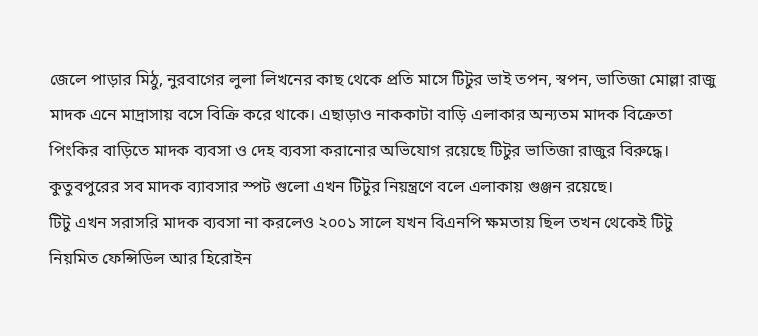জেলে পাড়ার মিঠু, নুরবাগের লুলা লিখনের কাছ থেকে প্রতি মাসে টিটুর ভাই তপন, স্বপন, ভাতিজা মোল্লা রাজু মাদক এনে মাদ্রাসায় বসে বিক্রি করে থাকে। এছাড়াও নাককাটা বাড়ি এলাকার অন্যতম মাদক বিক্রেতা পিংকির বাড়িতে মাদক ব্যবসা ও দেহ ব্যবসা করানোর অভিযোগ রয়েছে টিটুর ভাতিজা রাজুর বিরুদ্ধে।
কুতুবপুরের সব মাদক ব্যাবসার স্পট গুলো এখন টিটুর নিয়ন্ত্রণে বলে এলাকায় গুঞ্জন রয়েছে।
টিটু এখন সরাসরি মাদক ব্যবসা না করলেও ২০০১ সালে যখন বিএনপি ক্ষমতায় ছিল তখন থেকেই টিটু নিয়মিত ফেন্সিডিল আর হিরোইন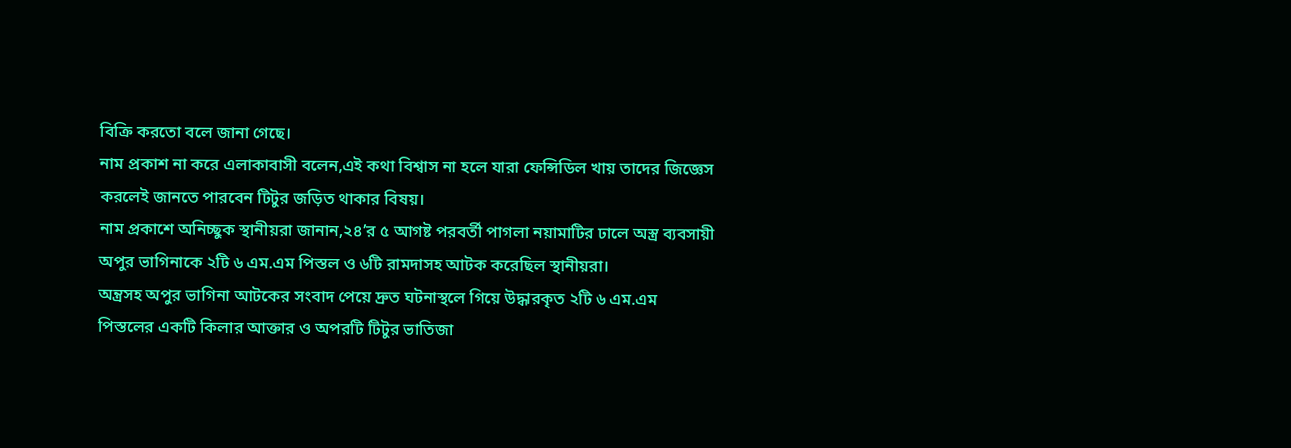বিক্রি করতো বলে জানা গেছে।
নাম প্রকাশ না করে এলাকাবাসী বলেন,এই কথা বিশ্বাস না হলে যারা ফেন্সিডিল খায় তাদের জিজ্ঞেস করলেই জানতে পারবেন টিটুর জড়িত থাকার বিষয়।
নাম প্রকাশে অনিচ্ছুক স্থানীয়রা জানান,২৪’র ৫ আগষ্ট পরবর্তী পাগলা নয়ামাটির ঢালে অস্ত্র ব্যবসায়ী অপুর ভাগিনাকে ২টি ৬ এম.এম পিস্তল ও ৬টি রামদাসহ আটক করেছিল স্থানীয়রা।
অন্ত্রসহ অপুর ভাগিনা আটকের সংবাদ পেয়ে দ্রুত ঘটনাস্থলে গিয়ে উদ্ধারকৃত ২টি ৬ এম.এম পিস্তলের একটি কিলার আক্তার ও অপরটি টিটুর ভাতিজা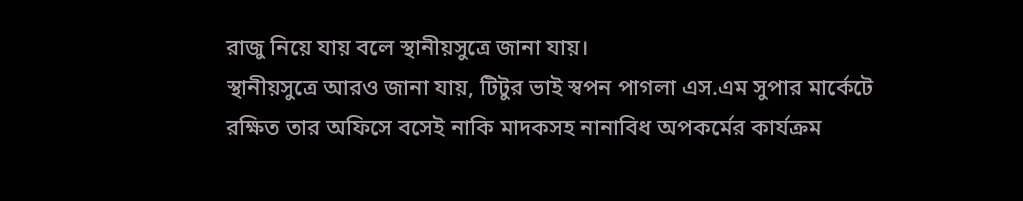রাজু নিয়ে যায় বলে স্থানীয়সুত্রে জানা যায়।
স্থানীয়সুত্রে আরও জানা যায়, টিটুর ভাই স্বপন পাগলা এস.এম সুপার মার্কেটে রক্ষিত তার অফিসে বসেই নাকি মাদকসহ নানাবিধ অপকর্মের কার্যক্রম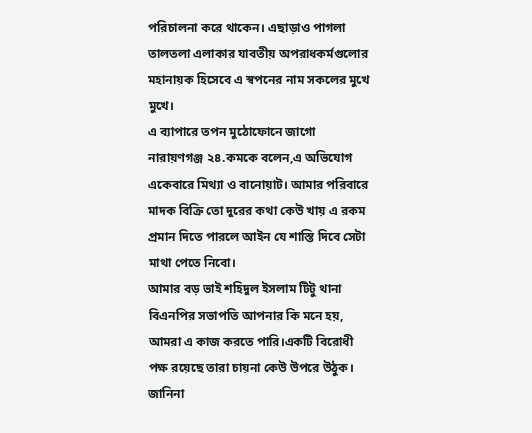পরিচালনা করে থাকেন। এছাড়াও পাগলা তালতলা এলাকার যাবতীয় অপরাধকর্মগুলোর মহানায়ক হিসেবে এ স্বপনের নাম সকলের মুখে মুখে।
এ ব্যাপারে তপন মুঠোফোনে জাগো নারায়ণগঞ্জ ২৪.কমকে বলেন,এ অভিযোগ একেবারে মিথ্যা ও বানোয়াট। আমার পরিবারে মাদক বিক্রি তো দুরের কথা কেউ খায় এ রকম প্রমান দিতে পারলে আইন যে শাস্তি দিবে সেটা মাথা পেতে নিবো।
আমার বড় ভাই শহিদুল ইসলাম টিটু থানা বিএনপির সভাপতি আপনার কি মনে হয়, আমরা এ কাজ করতে পারি।একটি বিরোধী পক্ষ রয়েছে তারা চায়না কেউ উপরে উঠুক। জানিনা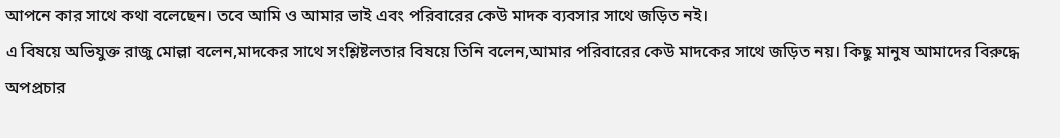আপনে কার সাথে কথা বলেছেন। তবে আমি ও আমার ভাই এবং পরিবারের কেউ মাদক ব্যবসার সাথে জড়িত নই।
এ বিষয়ে অভিযুক্ত রাজু মোল্লা বলেন,মাদকের সাথে সংশ্লিষ্টলতার বিষয়ে তিনি বলেন,আমার পরিবারের কেউ মাদকের সাথে জড়িত নয়। কিছু মানুষ আমাদের বিরুদ্ধে অপপ্রচার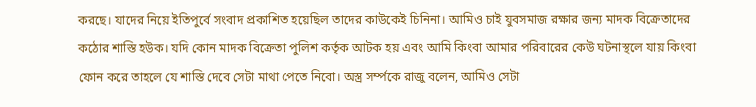করছে। যাদের নিয়ে ইতিপুর্বে সংবাদ প্রকাশিত হয়েছিল তাদের কাউকেই চিনিনা। আমিও চাই যুবসমাজ রক্ষার জন্য মাদক বিক্রেতাদের কঠোর শাস্তি হউক। যদি কোন মাদক বিক্রেতা পুলিশ কর্তৃক আটক হয় এবং আমি কিংবা আমার পরিবারের কেউ ঘটনাস্থলে যায় কিংবা ফোন করে তাহলে যে শাস্তি দেবে সেটা মাথা পেতে নিবো। অস্ত্র সর্ম্পকে রাজু বলেন, আমিও সেটা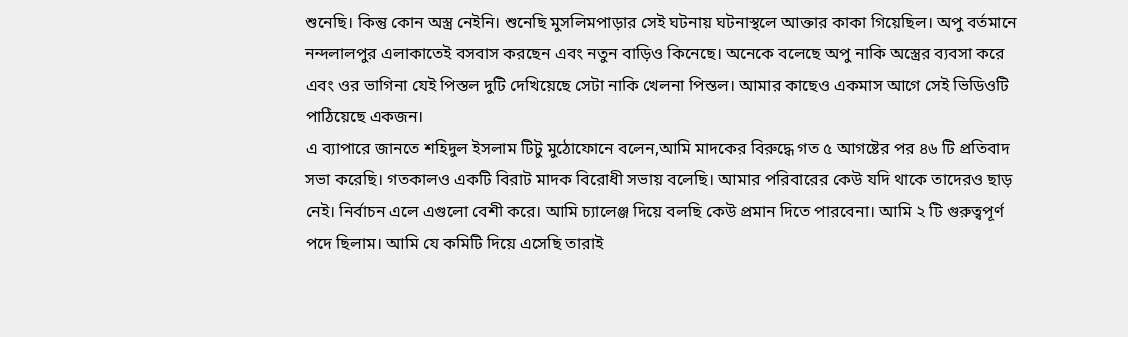শুনেছি। কিন্তু কোন অস্ত্র নেইনি। শুনেছি মুসলিমপাড়ার সেই ঘটনায় ঘটনাস্থলে আক্তার কাকা গিয়েছিল। অপু বর্তমানে নন্দলালপুর এলাকাতেই বসবাস করছেন এবং নতুন বাড়িও কিনেছে। অনেকে বলেছে অপু নাকি অস্ত্রের ব্যবসা করে এবং ওর ভাগিনা যেই পিস্তল দুটি দেখিয়েছে সেটা নাকি খেলনা পিস্তল। আমার কাছেও একমাস আগে সেই ভিডিওটি পাঠিয়েছে একজন।
এ ব্যাপারে জানতে শহিদুল ইসলাম টিটু মুঠোফোনে বলেন,আমি মাদকের বিরুদ্ধে গত ৫ আগষ্টের পর ৪৬ টি প্রতিবাদ সভা করেছি। গতকালও একটি বিরাট মাদক বিরোধী সভায় বলেছি। আমার পরিবারের কেউ যদি থাকে তাদেরও ছাড় নেই। নির্বাচন এলে এগুলো বেশী করে। আমি চ্যালেঞ্জ দিয়ে বলছি কেউ প্রমান দিতে পারবেনা। আমি ২ টি গুরুত্বপূর্ণ পদে ছিলাম। আমি যে কমিটি দিয়ে এসেছি তারাই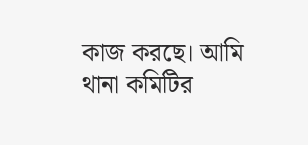কাজ করছে। আমি থানা কমিটির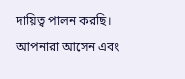দায়িত্ব পালন করছি। আপনারা আসেন এবং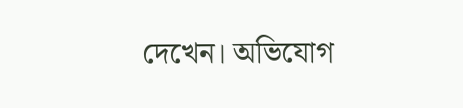দেখেন। অভিযোগ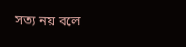সত্য নয় বলে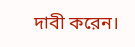দাবী করেন।